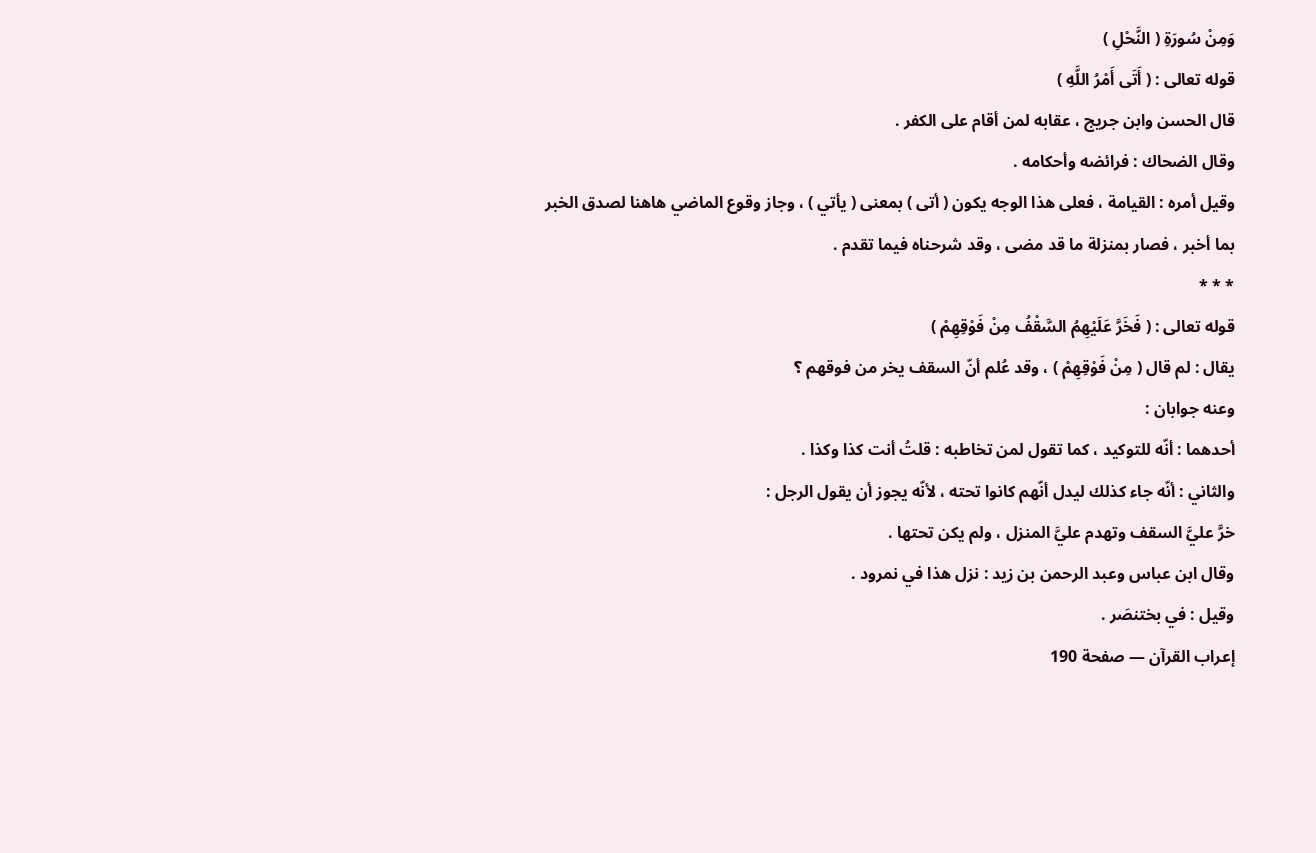وَمِنْ سُورَةِ ( النَّحْلِ )
قوله تعالى : ( أَتَى أَمْرُ اللَّهِ )
قال الحسن وابن جريج ، عقابه لمن أقام على الكفر .
وقال الضحاك : فرائضه وأحكامه .
وقيل أمره : القيامة ، فعلى هذا الوجه يكون ( أتى ) بمعنى ( يأتي ) ، وجاز وقوع الماضي هاهنا لصدق الخبر بما أخبر ، فصار بمنزلة ما قد مضى ، وقد شرحناه فيما تقدم .
* * *
قوله تعالى : ( فَخَرَّ عَلَيْهِمُ السَّقْفُ مِنْ فَوْقِهِمْ )
يقال : لم قال ( مِنْ فَوْقِهِمْ ) ، وقد عُلم أنّ السقف يخر من فوقهم ؟
وعنه جوابان :
أحدهما : أنّه للتوكيد ، كما تقول لمن تخاطبه : قلتُ أنت كذا وكذا .
والثاني : أنّه جاء كذلك ليدل أنّهم كانوا تحته ، لأنّه يجوز أن يقول الرجل :
خرَّ عليَّ السقف وتهدم عليَّ المنزل ، ولم يكن تحتها .
وقال ابن عباس وعبد الرحمن بن زيد : نزل هذا في نمرود .
وقيل : في بختنصَر .
إعراب القرآن — صفحة 190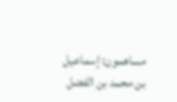مساهمون: إسماعيل بن محمد بن الفضل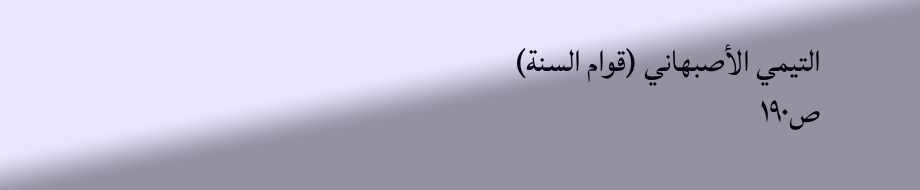التيمي الأصبهاني (قوام السنة)
ص١٩٠